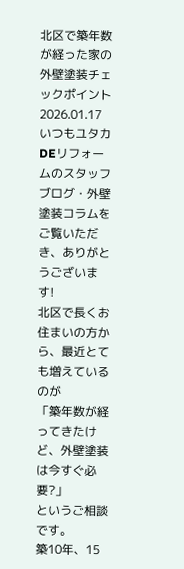北区で築年数が経った家の外壁塗装チェックポイント
2026.01.17
いつもユタカDEリフォームのスタッフブログ・外壁塗装コラムをご覧いただき、ありがとうございます!
北区で長くお住まいの方から、最近とても増えているのが
「築年数が経ってきたけど、外壁塗装は今すぐ必要?」
というご相談です。
築10年、15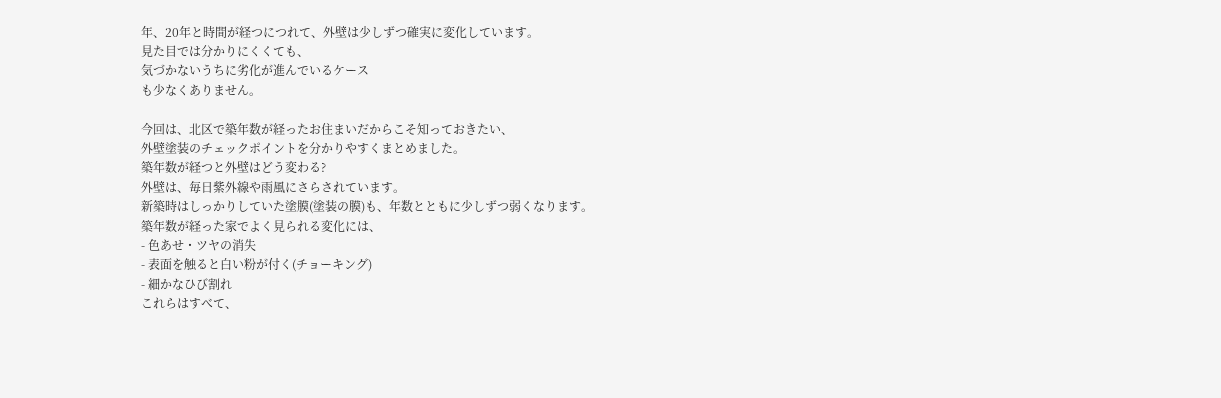年、20年と時間が経つにつれて、外壁は少しずつ確実に変化しています。
見た目では分かりにくくても、
気づかないうちに劣化が進んでいるケース
も少なくありません。

今回は、北区で築年数が経ったお住まいだからこそ知っておきたい、
外壁塗装のチェックポイントを分かりやすくまとめました。
築年数が経つと外壁はどう変わる?
外壁は、毎日紫外線や雨風にさらされています。
新築時はしっかりしていた塗膜(塗装の膜)も、年数とともに少しずつ弱くなります。
築年数が経った家でよく見られる変化には、
- 色あせ・ツヤの消失
- 表面を触ると白い粉が付く(チョーキング)
- 細かなひび割れ
これらはすべて、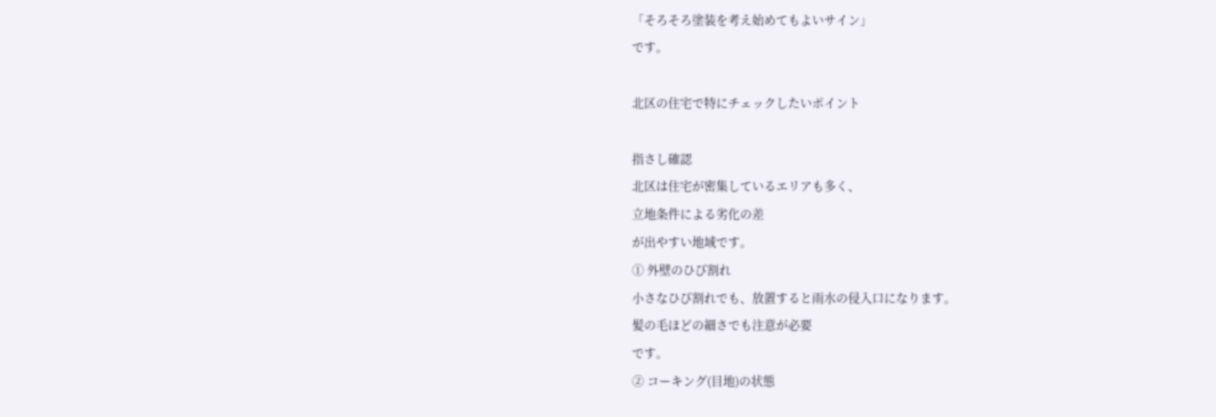「そろそろ塗装を考え始めてもよいサイン」
です。

北区の住宅で特にチェックしたいポイント

指さし確認
北区は住宅が密集しているエリアも多く、
立地条件による劣化の差
が出やすい地域です。
① 外壁のひび割れ
小さなひび割れでも、放置すると雨水の侵入口になります。
髪の毛ほどの細さでも注意が必要
です。
② コーキング(目地)の状態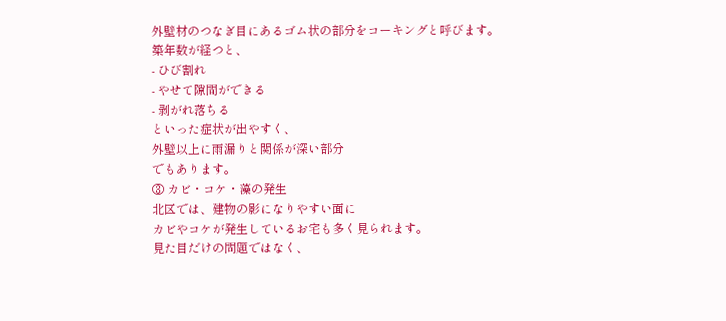外壁材のつなぎ目にあるゴム状の部分をコーキングと呼びます。
築年数が経つと、
- ひび割れ
- やせて隙間ができる
- 剥がれ落ちる
といった症状が出やすく、
外壁以上に雨漏りと関係が深い部分
でもあります。
③ カビ・コケ・藻の発生
北区では、建物の影になりやすい面に
カビやコケが発生しているお宅も多く見られます。
見た目だけの問題ではなく、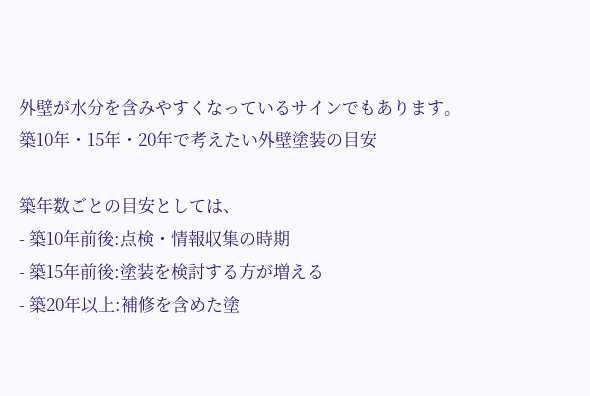外壁が水分を含みやすくなっているサインでもあります。
築10年・15年・20年で考えたい外壁塗装の目安

築年数ごとの目安としては、
- 築10年前後:点検・情報収集の時期
- 築15年前後:塗装を検討する方が増える
- 築20年以上:補修を含めた塗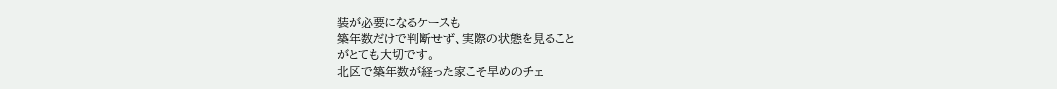装が必要になるケースも
築年数だけで判断せず、実際の状態を見ること
がとても大切です。
北区で築年数が経った家こそ早めのチェ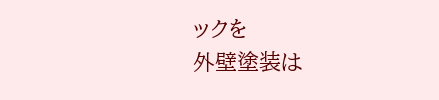ックを
外壁塗装は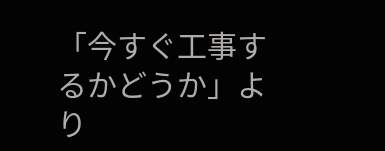「今すぐ工事するかどうか」より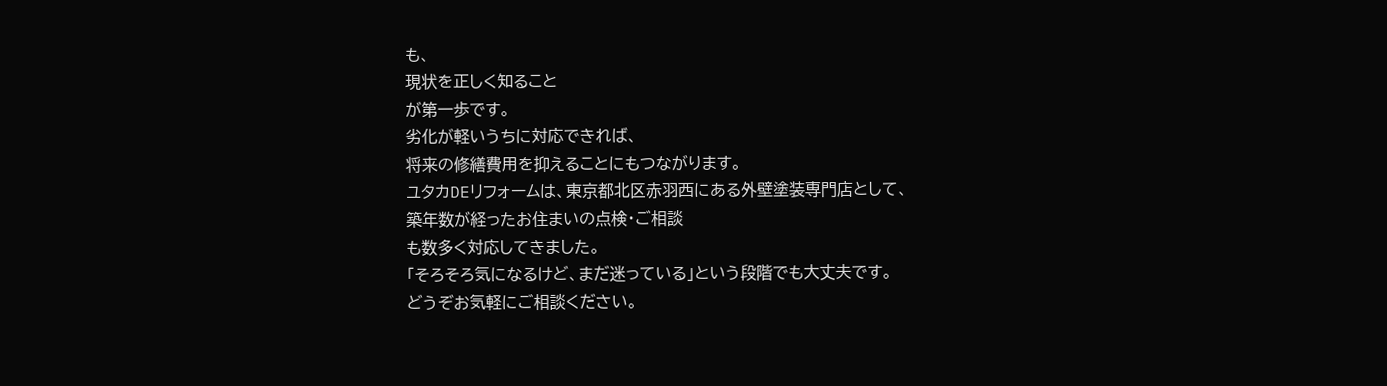も、
現状を正しく知ること
が第一歩です。
劣化が軽いうちに対応できれば、
将来の修繕費用を抑えることにもつながります。
ユタカDEリフォームは、東京都北区赤羽西にある外壁塗装専門店として、
築年数が経ったお住まいの点検・ご相談
も数多く対応してきました。
「そろそろ気になるけど、まだ迷っている」という段階でも大丈夫です。
どうぞお気軽にご相談ください。